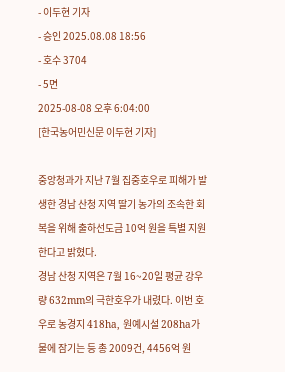- 이두현 기자
- 승인 2025.08.08 18:56
- 호수 3704
- 5면
2025-08-08 오후 6:04:00
[한국농어민신문 이두현 기자]

중앙청과가 지난 7월 집중호우로 피해가 발생한 경남 산청 지역 딸기 농가의 조속한 회복을 위해 출하선도금 10억 원을 특별 지원한다고 밝혔다.
경남 산청 지역은 7월 16~20일 평균 강우량 632mm의 극한호우가 내렸다. 이번 호우로 농경지 418ha, 원예시설 208ha가 물에 잠기는 등 총 2009건, 4456억 원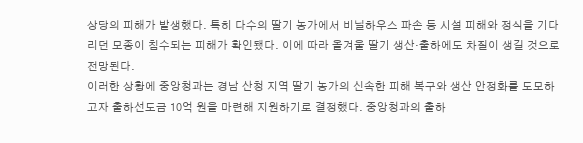상당의 피해가 발생했다. 특히 다수의 딸기 농가에서 비닐하우스 파손 등 시설 피해와 정식을 기다리던 모종이 침수되는 피해가 확인됐다. 이에 따라 올겨울 딸기 생산·출하에도 차질이 생길 것으로 전망된다.
이러한 상황에 중앙청과는 경남 산청 지역 딸기 농가의 신속한 피해 복구와 생산 안정화를 도모하고자 출하선도금 10억 원을 마련해 지원하기로 결정했다. 중앙청과의 출하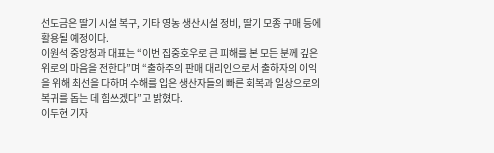선도금은 딸기 시설 복구, 기타 영농 생산시설 정비, 딸기 모종 구매 등에 활용될 예정이다.
이원석 중앙청과 대표는 “이번 집중호우로 큰 피해를 본 모든 분께 깊은 위로의 마음을 전한다”며 “출하주의 판매 대리인으로서 출하자의 이익을 위해 최선을 다하며 수해를 입은 생산자들의 빠른 회복과 일상으로의 복귀를 돕는 데 힘쓰겠다”고 밝혔다.
이두현 기자